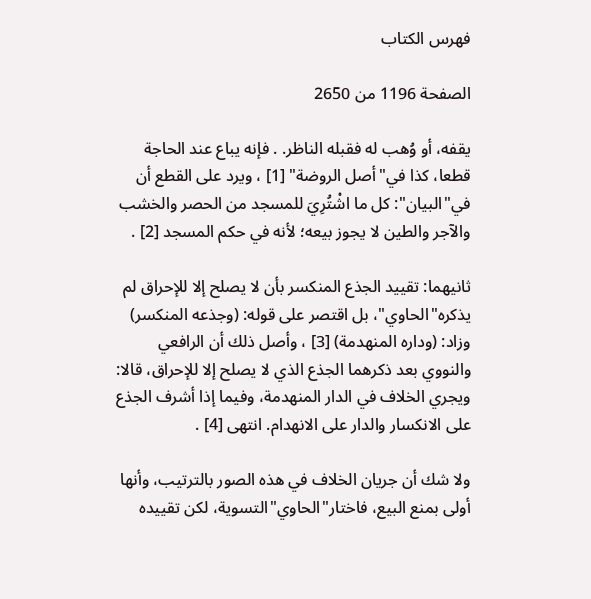فهرس الكتاب

الصفحة 1196 من 2650

يقفه، أو وُهب له فقبله الناظر. . فإنه يباع عند الحاجة قطعا، كذا في"أصل الروضة" [1] ، ويرد على القطع أن في"البيان": كل ما اشْتُرِيَ للمسجد من الحصر والخشب والآجر والطين لا يجوز بيعه؛ لأنه في حكم المسجد [2] .

ثانيهما: تقييد الجذع المنكسر بأن لا يصلح إلا للإحراق لم يذكره"الحاوي"، بل اقتصر على قوله: (وجذعه المنكسر) وزاد: (وداره المنهدمة) [3] ، وأصل ذلك أن الرافعي والنووي بعد ذكرهما الجذع الذي لا يصلح إلا للإحراق، قالا: ويجري الخلاف في الدار المنهدمة، وفيما إذا أشرف الجذع على الانكسار والدار على الانهدام. انتهى [4] .

ولا شك أن جريان الخلاف في هذه الصور بالترتيب، وأنها أولى بمنع البيع، فاختار"الحاوي"التسوية، لكن تقييده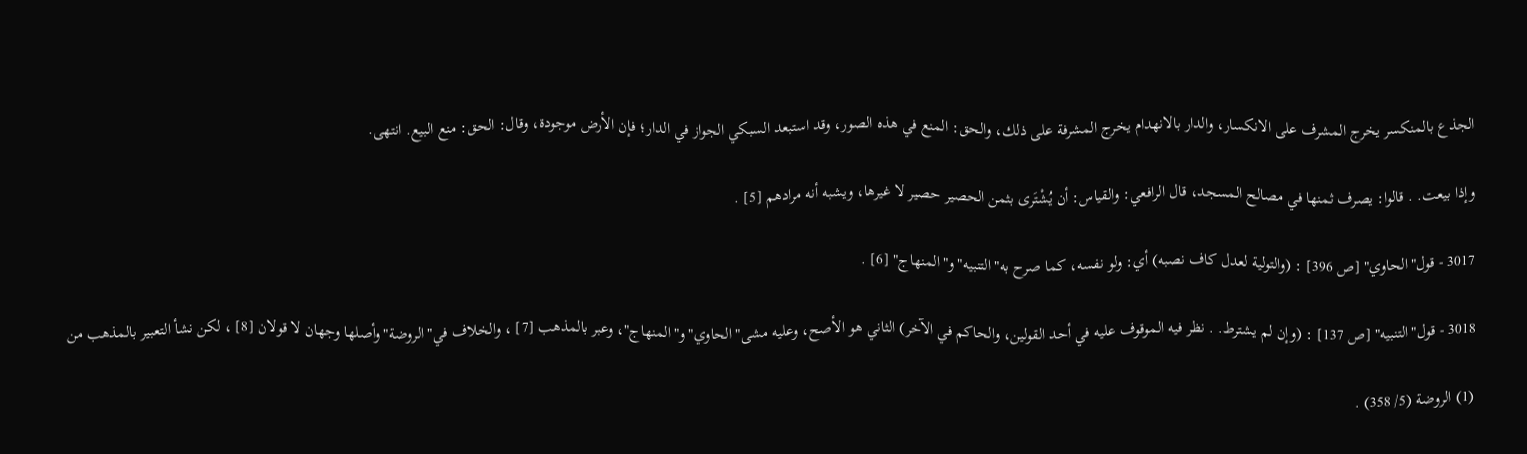الجذع بالمنكسر يخرج المشرف على الانكسار، والدار بالانهدام يخرج المشرفة على ذلك، والحق: المنع في هذه الصور، وقد استبعد السبكي الجواز في الدار؛ فإن الأرض موجودة، وقال: الحق: منع البيع. انتهى.

وإذا بيعت. . قالوا: يصرف ثمنها في مصالح المسجد، قال الرافعي: والقياس: أن يُشْتَرى بثمن الحصير حصير لا غيرها، ويشبه أنه مرادهم [5] .

3017 - قول"الحاوي" [ص 396] : (والتولية لعدل كاف نصبه) أي: ولو نفسه، كما صرح به"التنبيه"و"المنهاج" [6] .

3018 - قول"التنبيه" [ص 137] : (وإن لم يشترط. . نظر فيه الموقوف عليه في أحد القولين، والحاكم في الآخر) الثاني هو الأصح، وعليه مشى"الحاوي"و"المنهاج"، وعبر بالمذهب [7] ، والخلاف في"الروضة"وأصلها وجهان لا قولان [8] ، لكن نشأ التعبير بالمذهب من

(1) الروضة (5/ 358) .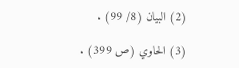(2) البيان (8/ 99) .

(3) الحاوي (ص 399) .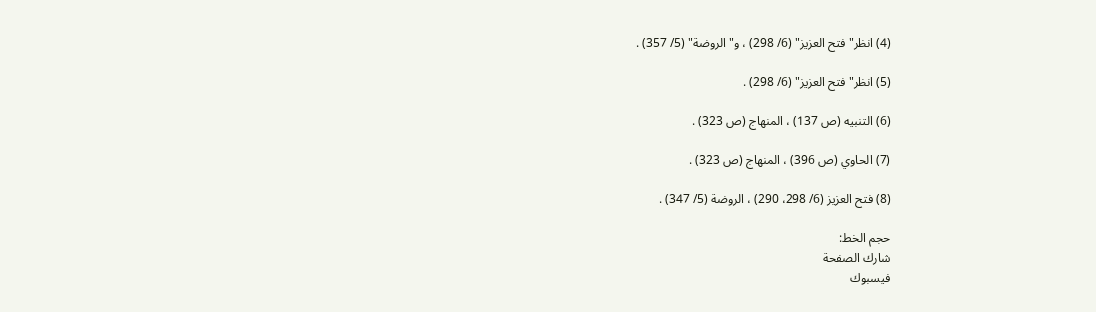(4) انظر"فتح العزيز" (6/ 298) ، و"الروضة" (5/ 357) .

(5) انظر"فتح العزيز" (6/ 298) .

(6) التنبيه (ص 137) ، المنهاج (ص 323) .

(7) الحاوي (ص 396) ، المنهاج (ص 323) .

(8) فتح العزيز (6/ 298، 290) ، الروضة (5/ 347) .

حجم الخط:
شارك الصفحة
فيسبوك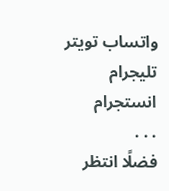واتساب تويتر تليجرام انستجرام
. . .
فضلًا انتظر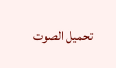تحميل الصوت